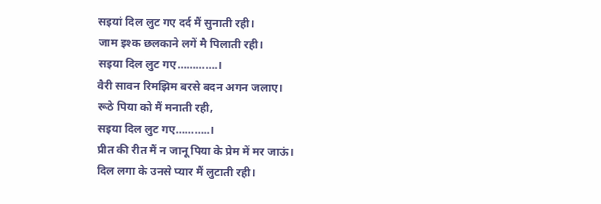सइयां दिल लुट गए दर्द मैं सुनाती रही।
जाम इश्क छलकाने लगें मै पिलाती रही।
सइया दिल लुट गए………….।
वैरी सावन रिमझिम बरसे बदन अगन जलाए।
रूठे पिया को मैं मनाती रही,
सइया दिल लुट गए………..।
प्रीत की रीत मैं न जानू पिया के प्रेम में मर जाऊं।
दिल लगा के उनसे प्यार मैं लुटाती रही।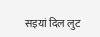सइयां दिल लुट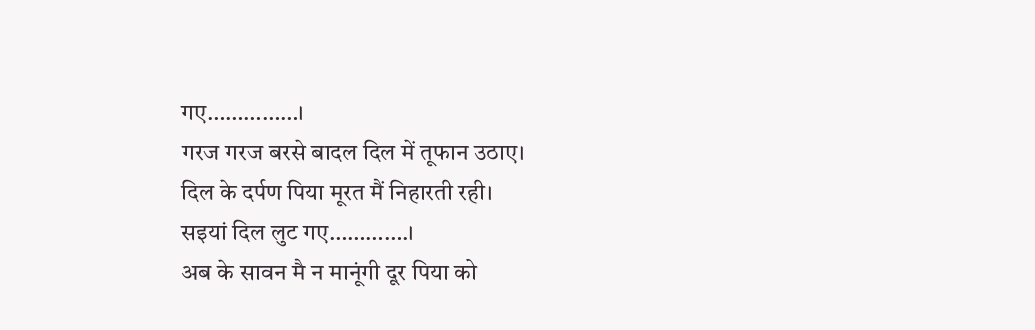गए……………।
गरज गरज बरसे बादल दिल में तूफान उठाए।
दिल के दर्पण पिया मूरत मैं निहारती रही।
सइयां दिल लुट गए………….।
अब के सावन मै न मानूंगी दूर पिया को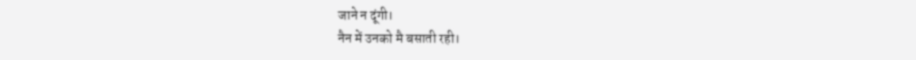जाने न दूंगी।
नैन में उनको मै बसाती रही।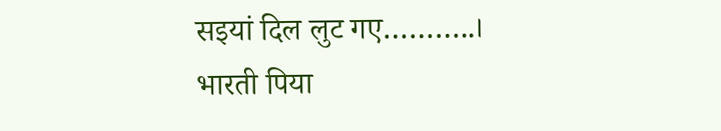सइयां दिल लुट गए………..।
भारती पिया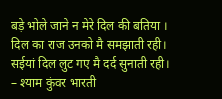बड़े भोले जाने न मेरे दिल की बतिया ।
दिल का राज उनको मै समझाती रही।
सईयां दिल लुट गए मै दर्द सुनाती रही।
– श्याम कुंवर भारती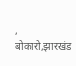, बोकारो,झारखंड